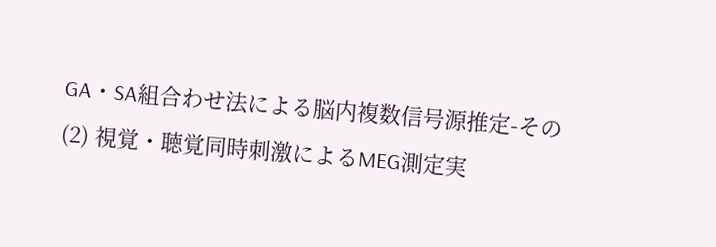GA・SA組合わせ法による脳内複数信号源推定-その(2) 視覚・聴覚同時刺激によるMEG測定実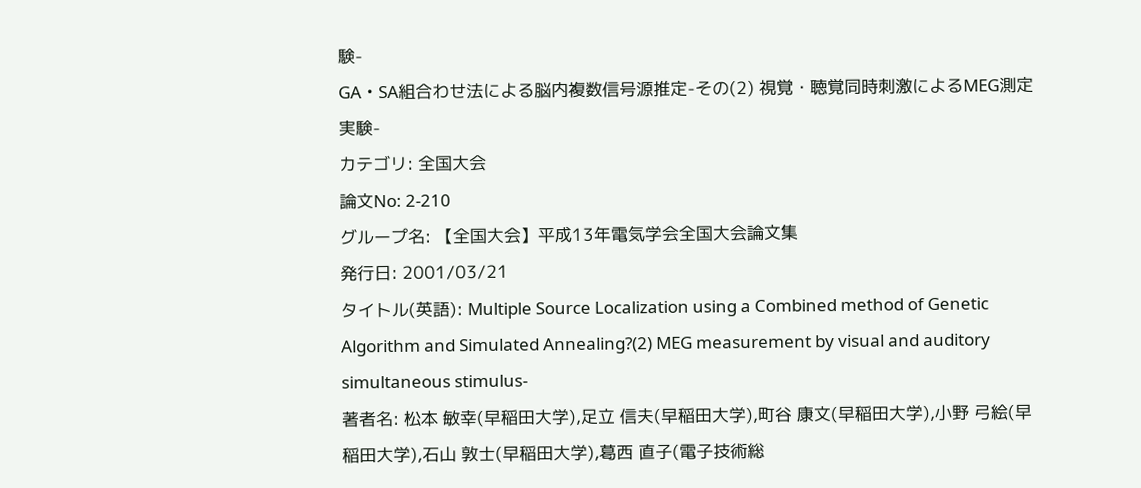験-
GA・SA組合わせ法による脳内複数信号源推定-その(2) 視覚・聴覚同時刺激によるMEG測定実験-
カテゴリ: 全国大会
論文No: 2-210
グループ名: 【全国大会】平成13年電気学会全国大会論文集
発行日: 2001/03/21
タイトル(英語): Multiple Source Localization using a Combined method of Genetic Algorithm and Simulated Annealing?(2) MEG measurement by visual and auditory simultaneous stimulus-
著者名: 松本 敏幸(早稲田大学),足立 信夫(早稲田大学),町谷 康文(早稲田大学),小野 弓絵(早稲田大学),石山 敦士(早稲田大学),葛西 直子(電子技術総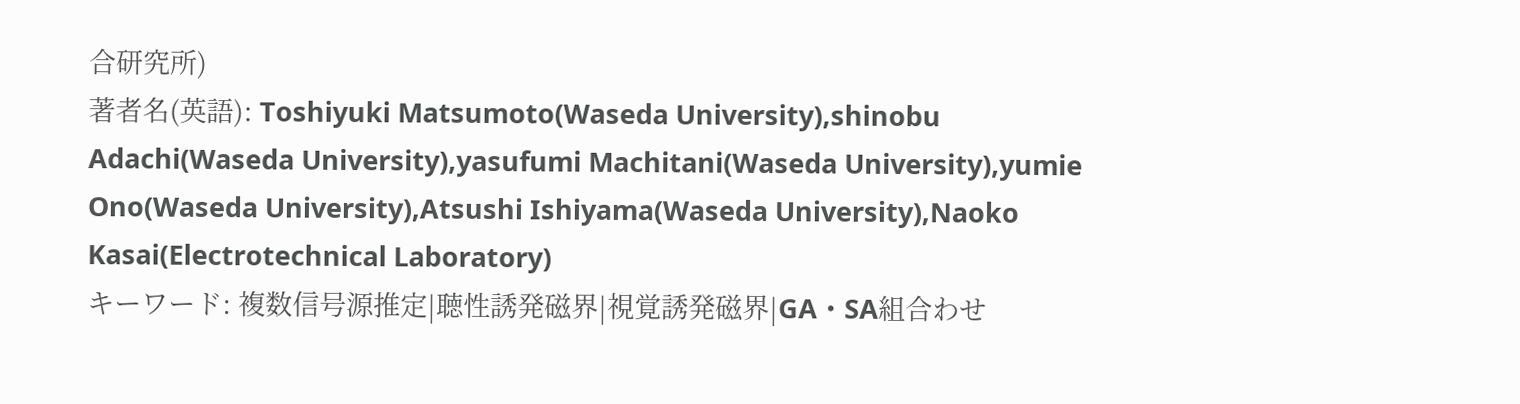合研究所)
著者名(英語): Toshiyuki Matsumoto(Waseda University),shinobu Adachi(Waseda University),yasufumi Machitani(Waseda University),yumie Ono(Waseda University),Atsushi Ishiyama(Waseda University),Naoko Kasai(Electrotechnical Laboratory)
キーワード: 複数信号源推定|聴性誘発磁界|視覚誘発磁界|GA・SA組合わせ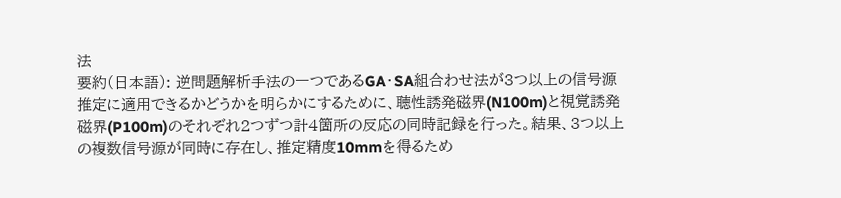法
要約(日本語): 逆問題解析手法の一つであるGA・SA組合わせ法が3つ以上の信号源推定に適用できるかどうかを明らかにするために、聴性誘発磁界(N100m)と視覚誘発磁界(P100m)のそれぞれ2つずつ計4箇所の反応の同時記録を行った。結果、3つ以上の複数信号源が同時に存在し、推定精度10mmを得るため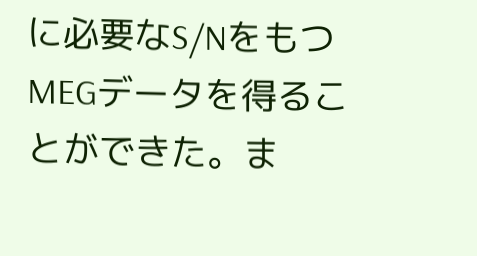に必要なS/NをもつMEGデータを得ることができた。ま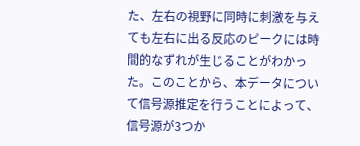た、左右の視野に同時に刺激を与えても左右に出る反応のピークには時間的なずれが生じることがわかった。このことから、本データについて信号源推定を行うことによって、信号源が3つか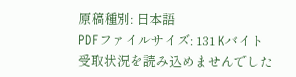原稿種別: 日本語
PDFファイルサイズ: 131 Kバイト
受取状況を読み込めませんでした